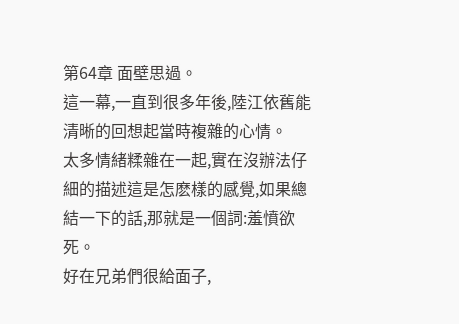第64章 面壁思過。
這一幕,一直到很多年後,陸江依舊能清晰的回想起當時複雜的心情。
太多情緒糅雜在一起,實在沒辦法仔細的描述這是怎麽樣的感覺,如果總結一下的話,那就是一個詞:羞憤欲死。
好在兄弟們很給面子,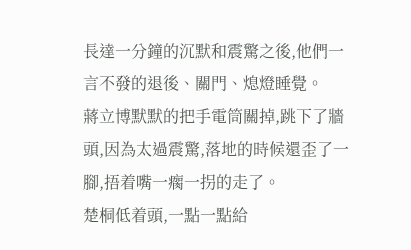長達一分鐘的沉默和震驚之後,他們一言不發的退後、關門、熄燈睡覺。
蔣立博默默的把手電筒關掉,跳下了牆頭,因為太過震驚,落地的時候還歪了一腳,捂着嘴一瘸一拐的走了。
楚桐低着頭,一點一點給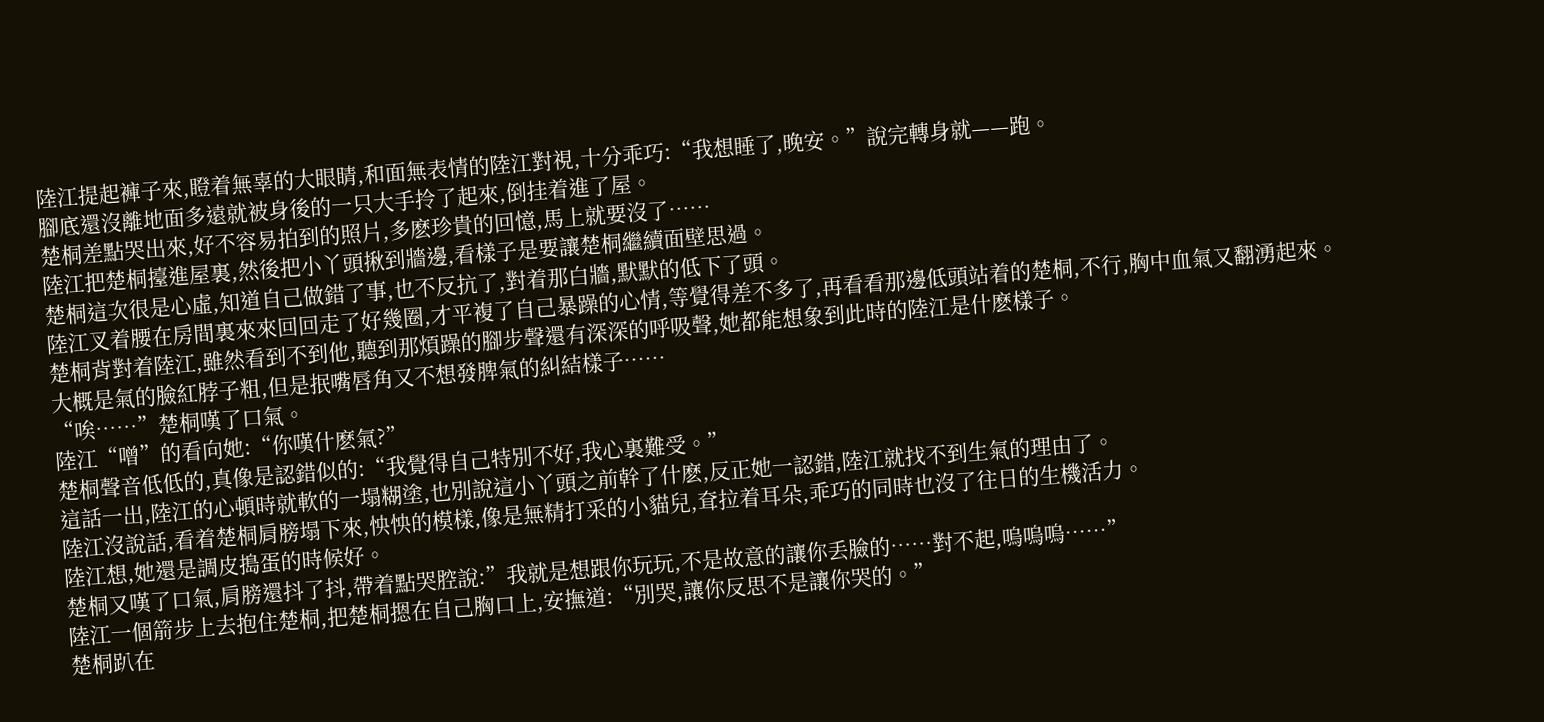陸江提起褲子來,瞪着無辜的大眼睛,和面無表情的陸江對視,十分乖巧:“我想睡了,晚安。”說完轉身就——跑。
腳底還沒離地面多遠就被身後的一只大手拎了起來,倒挂着進了屋。
楚桐差點哭出來,好不容易拍到的照片,多麽珍貴的回憶,馬上就要沒了……
陸江把楚桐擡進屋裏,然後把小丫頭揪到牆邊,看樣子是要讓楚桐繼續面壁思過。
楚桐這次很是心虛,知道自己做錯了事,也不反抗了,對着那白牆,默默的低下了頭。
陸江叉着腰在房間裏來來回回走了好幾圈,才平複了自己暴躁的心情,等覺得差不多了,再看看那邊低頭站着的楚桐,不行,胸中血氣又翻湧起來。
楚桐背對着陸江,雖然看到不到他,聽到那煩躁的腳步聲還有深深的呼吸聲,她都能想象到此時的陸江是什麽樣子。
大概是氣的臉紅脖子粗,但是抿嘴唇角又不想發脾氣的糾結樣子……
“唉……”楚桐嘆了口氣。
陸江“噌”的看向她:“你嘆什麽氣?”
楚桐聲音低低的,真像是認錯似的:“我覺得自己特別不好,我心裏難受。”
這話一出,陸江的心頓時就軟的一塌糊塗,也別說這小丫頭之前幹了什麽,反正她一認錯,陸江就找不到生氣的理由了。
陸江沒說話,看着楚桐肩膀塌下來,怏怏的模樣,像是無精打采的小貓兒,耷拉着耳朵,乖巧的同時也沒了往日的生機活力。
陸江想,她還是調皮搗蛋的時候好。
楚桐又嘆了口氣,肩膀還抖了抖,帶着點哭腔說:”我就是想跟你玩玩,不是故意的讓你丢臉的……對不起,嗚嗚嗚……”
陸江一個箭步上去抱住楚桐,把楚桐摁在自己胸口上,安撫道:“別哭,讓你反思不是讓你哭的。”
楚桐趴在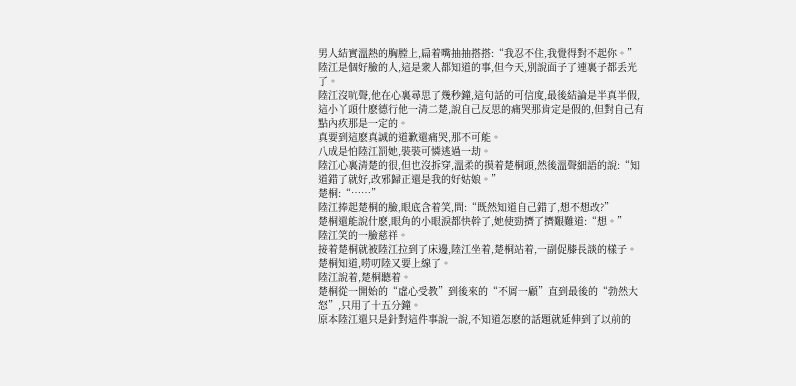男人結實溫熱的胸膛上,扁着嘴抽抽搭搭:“我忍不住,我覺得對不起你。”
陸江是個好臉的人,這是衆人都知道的事,但今天,別說面子了連裏子都丢光了。
陸江沒吭聲,他在心裏尋思了幾秒鐘,這句話的可信度,最後結論是半真半假,這小丫頭什麽德行他一清二楚,說自己反思的痛哭那肯定是假的,但對自己有點內疚那是一定的。
真要到這麽真誠的道歉還痛哭,那不可能。
八成是怕陸江罰她,裝裝可憐逃過一劫。
陸江心裏清楚的很,但也沒拆穿,溫柔的摸着楚桐頭,然後溫聲細語的說:“知道錯了就好,改邪歸正還是我的好姑娘。”
楚桐:“……”
陸江捧起楚桐的臉,眼底含着笑,問:“既然知道自己錯了,想不想改?”
楚桐還能說什麽,眼角的小眼淚都快幹了,她使勁擠了擠艱難道:“想。”
陸江笑的一臉慈祥。
接着楚桐就被陸江拉到了床邊,陸江坐着,楚桐站着,一副促膝長談的樣子。
楚桐知道,唠叨陸又要上線了。
陸江說着,楚桐聽着。
楚桐從一開始的“虛心受教”到後來的“不屑一顧”直到最後的“勃然大怒”,只用了十五分鐘。
原本陸江還只是針對這件事說一說,不知道怎麽的話題就延伸到了以前的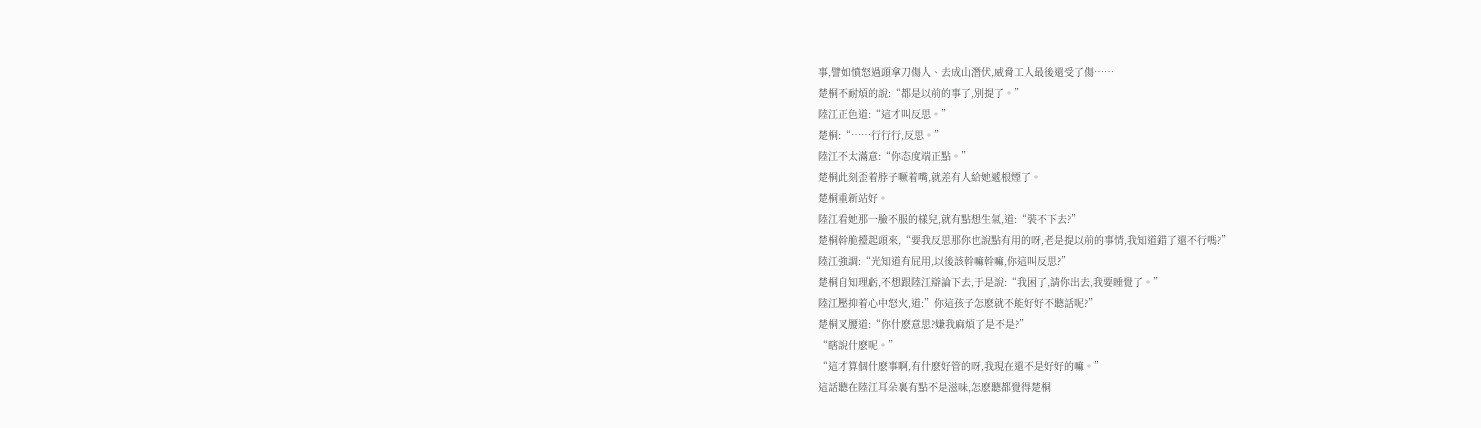事,譬如憤怒過頭拿刀傷人、去成山潛伏,威脅工人最後還受了傷……
楚桐不耐煩的說:“都是以前的事了,別提了。”
陸江正色道:“這才叫反思。”
楚桐:“……行行行,反思。”
陸江不太滿意:“你态度端正點。”
楚桐此刻歪着脖子噘着嘴,就差有人給她遞根煙了。
楚桐重新站好。
陸江看她那一臉不服的樣兒,就有點想生氣,道:“裝不下去?”
楚桐幹脆擡起頭來,“要我反思那你也說點有用的呀,老是提以前的事情,我知道錯了還不行嗎?”
陸江強調:“光知道有屁用,以後該幹嘛幹嘛,你這叫反思?”
楚桐自知理虧,不想跟陸江辯論下去,于是說:“我困了,請你出去,我要睡覺了。”
陸江壓抑着心中怒火,道:”你這孩子怎麽就不能好好不聽話呢?”
楚桐叉腰道:“你什麽意思?嫌我麻煩了是不是?”
“瞎說什麽呢。”
“這才算個什麽事啊,有什麽好管的呀,我現在還不是好好的嘛。”
這話聽在陸江耳朵裏有點不是滋味,怎麽聽都覺得楚桐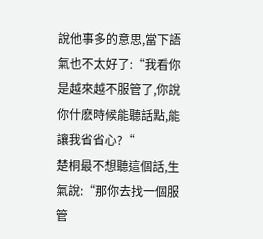說他事多的意思,當下語氣也不太好了:“我看你是越來越不服管了,你說你什麽時候能聽話點,能讓我省省心?“
楚桐最不想聽這個話,生氣說:“那你去找一個服管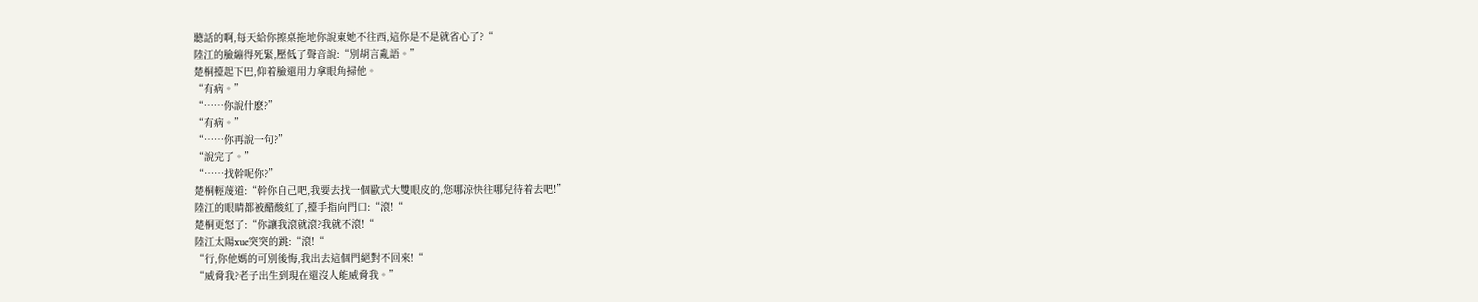聽話的啊,每天給你擦桌拖地你說東她不往西,這你是不是就省心了?“
陸江的臉繃得死緊,壓低了聲音說:“別胡言亂語。”
楚桐擡起下巴,仰着臉還用力拿眼角掃他。
“有病。”
“……你說什麽?”
“有病。”
“……你再說一句?”
“說完了。”
“……找幹呢你?”
楚桐輕蔑道:“幹你自己吧,我要去找一個歐式大雙眼皮的,您哪涼快往哪兒待着去吧!”
陸江的眼睛都被醋酸紅了,擡手指向門口:“滾!“
楚桐更怒了:“你讓我滾就滾?我就不滾!“
陸江太陽xue突突的跳:“滾!“
“行,你他媽的可別後悔,我出去這個門絕對不回來!“
“威脅我?老子出生到現在還沒人能威脅我。”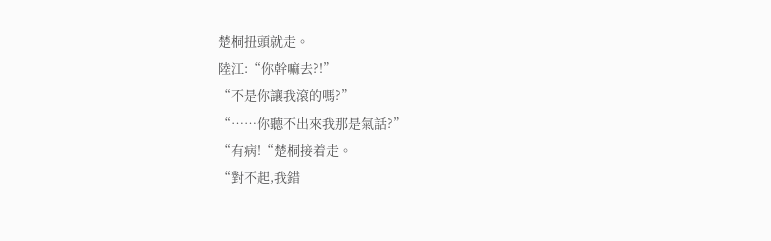楚桐扭頭就走。
陸江:“你幹嘛去?!”
“不是你讓我滾的嗎?”
“……你聽不出來我那是氣話?”
“有病!“楚桐接着走。
“對不起,我錯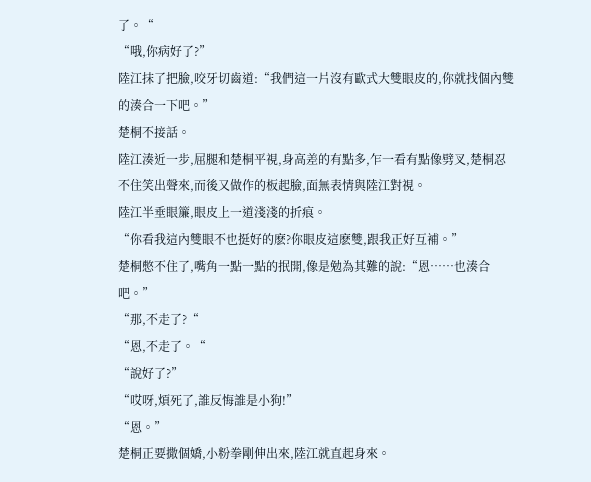了。“
“哦,你病好了?”
陸江抹了把臉,咬牙切齒道:“我們這一片沒有歐式大雙眼皮的,你就找個內雙的湊合一下吧。”
楚桐不接話。
陸江湊近一步,屈腿和楚桐平視,身高差的有點多,乍一看有點像劈叉,楚桐忍不住笑出聲來,而後又做作的板起臉,面無表情與陸江對視。
陸江半垂眼簾,眼皮上一道淺淺的折痕。
“你看我這內雙眼不也挺好的麽?你眼皮這麽雙,跟我正好互補。”
楚桐憋不住了,嘴角一點一點的抿開,像是勉為其難的說:“恩……也湊合吧。”
“那,不走了?“
“恩,不走了。“
“說好了?”
“哎呀,煩死了,誰反悔誰是小狗!”
“恩。”
楚桐正要撒個嬌,小粉拳剛伸出來,陸江就直起身來。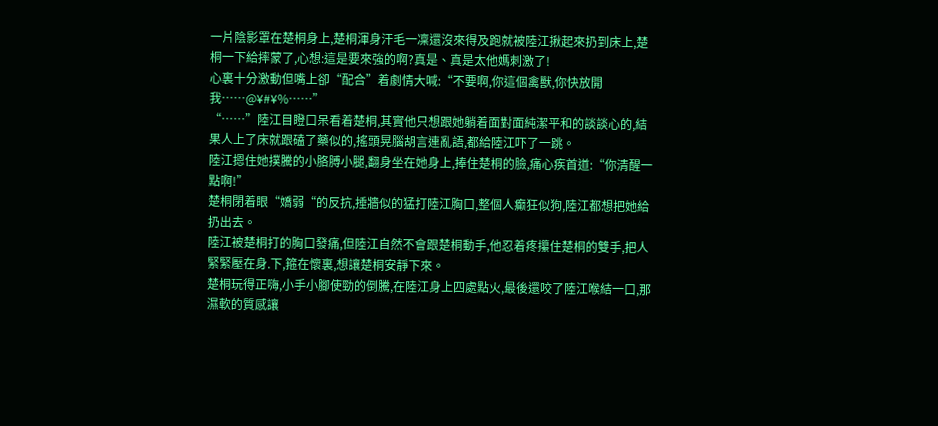一片陰影罩在楚桐身上,楚桐渾身汗毛一凜還沒來得及跑就被陸江揪起來扔到床上,楚桐一下給摔蒙了,心想:這是要來強的啊?真是、真是太他媽刺激了!
心裏十分激動但嘴上卻“配合”着劇情大喊:“不要啊,你這個禽獸,你快放開我……@¥#¥%……”
“……”陸江目瞪口呆看着楚桐,其實他只想跟她躺着面對面純潔平和的談談心的,結果人上了床就跟磕了藥似的,搖頭晃腦胡言連亂語,都給陸江吓了一跳。
陸江摁住她撲騰的小胳膊小腿,翻身坐在她身上,捧住楚桐的臉,痛心疾首道:“你清醒一點啊!”
楚桐閉着眼“嬌弱“的反抗,捶牆似的猛打陸江胸口,整個人癫狂似狗,陸江都想把她給扔出去。
陸江被楚桐打的胸口發痛,但陸江自然不會跟楚桐動手,他忍着疼攥住楚桐的雙手,把人緊緊壓在身.下,箍在懷裏,想讓楚桐安靜下來。
楚桐玩得正嗨,小手小腳使勁的倒騰,在陸江身上四處點火,最後還咬了陸江喉結一口,那濕軟的質感讓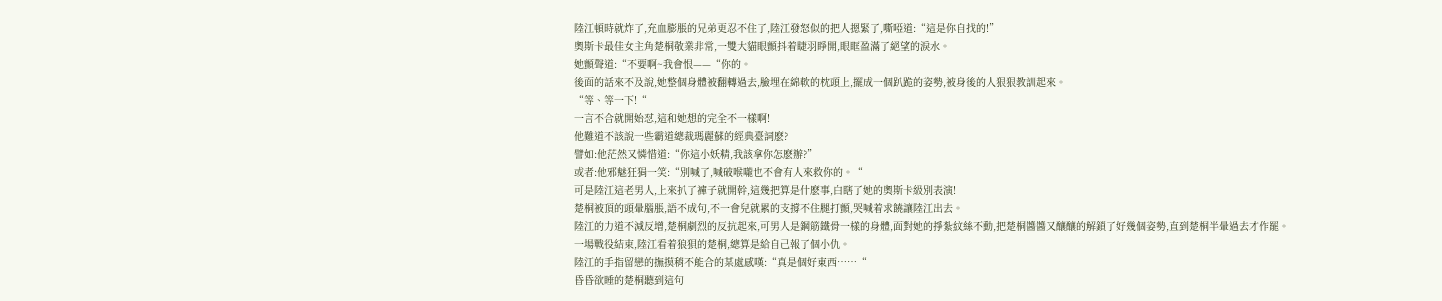陸江頓時就炸了,充血膨脹的兄弟更忍不住了,陸江發怒似的把人摁緊了,嘶啞道:“這是你自找的!”
奧斯卡最佳女主角楚桐敬業非常,一雙大貓眼顫抖着睫羽睜開,眼眶盈滿了絕望的淚水。
她顫聲道:“不要啊~我會恨——“你的。
後面的話來不及說,她整個身體被翻轉過去,臉埋在綿軟的枕頭上,擺成一個趴跪的姿勢,被身後的人狠狠教訓起來。
“等、等一下!“
一言不合就開始怼,這和她想的完全不一樣啊!
他難道不該說一些霸道總裁瑪麗蘇的經典臺詞麽?
譬如:他茫然又憐惜道:“你這小妖精,我該拿你怎麽辦?”
或者:他邪魅狂狷一笑:“別喊了,喊破喉嚨也不會有人來救你的。“
可是陸江這老男人,上來扒了褲子就開幹,這幾把算是什麽事,白瞎了她的奧斯卡級別表演!
楚桐被頂的頭暈腦脹,語不成句,不一會兒就累的支撐不住腿打顫,哭喊着求饒讓陸江出去。
陸江的力道不減反增,楚桐劇烈的反抗起來,可男人是鋼筋鐵骨一樣的身體,面對她的掙紮紋絲不動,把楚桐醬醬又釀釀的解鎖了好幾個姿勢,直到楚桐半暈過去才作罷。
一場戰役結束,陸江看着狼狽的楚桐,總算是給自己報了個小仇。
陸江的手指留戀的撫摸稍不能合的某處感嘆:“真是個好東西……“
昏昏欲睡的楚桐聽到這句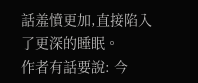話羞憤更加,直接陷入了更深的睡眠。
作者有話要說: 今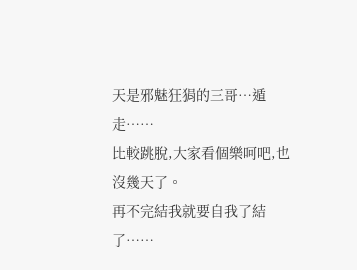天是邪魅狂狷的三哥…遁走……
比較跳脫,大家看個樂呵吧,也沒幾天了。
再不完結我就要自我了結了……